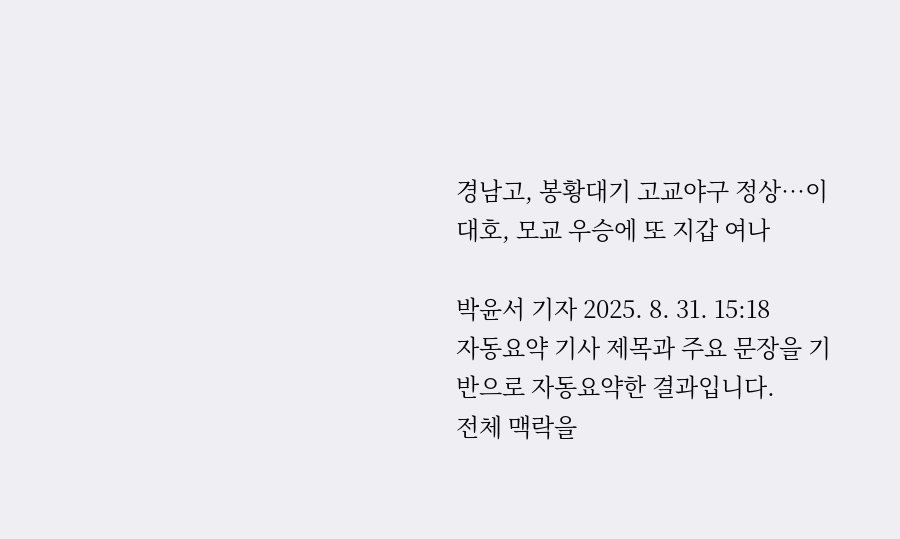경남고, 봉황대기 고교야구 정상…이대호, 모교 우승에 또 지갑 여나

박윤서 기자 2025. 8. 31. 15:18
자동요약 기사 제목과 주요 문장을 기반으로 자동요약한 결과입니다.
전체 맥락을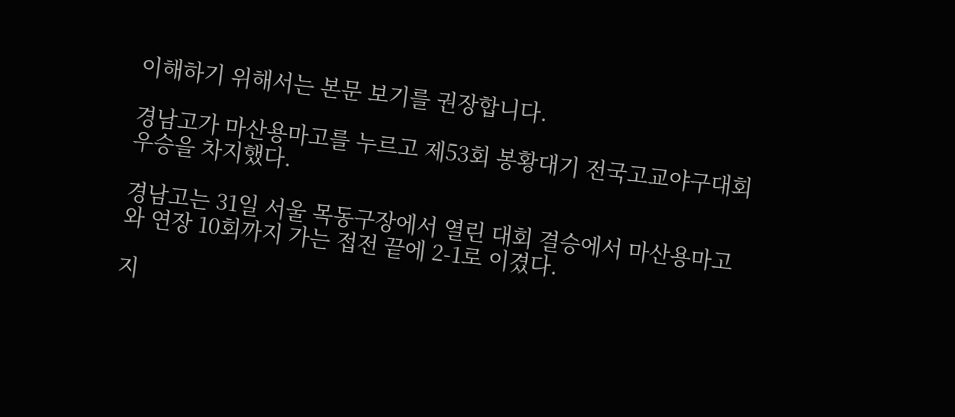이해하기 위해서는 본문 보기를 권장합니다.

경남고가 마산용마고를 누르고 제53회 봉황대기 전국고교야구대회 우승을 차지했다.

경남고는 31일 서울 목동구장에서 열린 대회 결승에서 마산용마고와 연장 10회까지 가는 접전 끝에 2-1로 이겼다.

지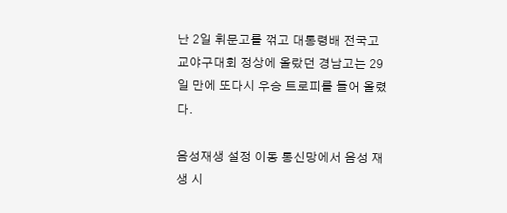난 2일 휘문고를 꺾고 대통령배 전국고교야구대회 정상에 올랐던 경남고는 29일 만에 또다시 우승 트로피를 들어 올렸다.

음성재생 설정 이동 통신망에서 음성 재생 시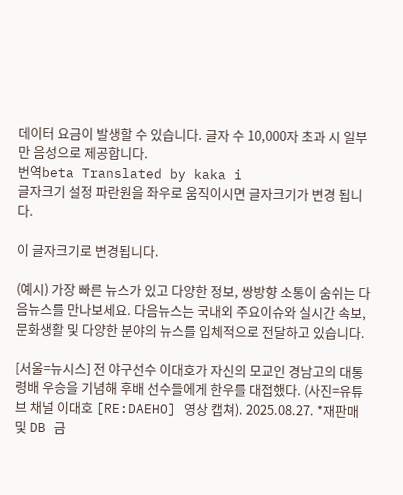데이터 요금이 발생할 수 있습니다. 글자 수 10,000자 초과 시 일부만 음성으로 제공합니다.
번역beta Translated by kaka i
글자크기 설정 파란원을 좌우로 움직이시면 글자크기가 변경 됩니다.

이 글자크기로 변경됩니다.

(예시) 가장 빠른 뉴스가 있고 다양한 정보, 쌍방향 소통이 숨쉬는 다음뉴스를 만나보세요. 다음뉴스는 국내외 주요이슈와 실시간 속보, 문화생활 및 다양한 분야의 뉴스를 입체적으로 전달하고 있습니다.

[서울=뉴시스] 전 야구선수 이대호가 자신의 모교인 경남고의 대통령배 우승을 기념해 후배 선수들에게 한우를 대접했다. (사진=유튜브 채널 이대호 [RE:DAEHO] 영상 캡쳐). 2025.08.27. *재판매 및 DB 금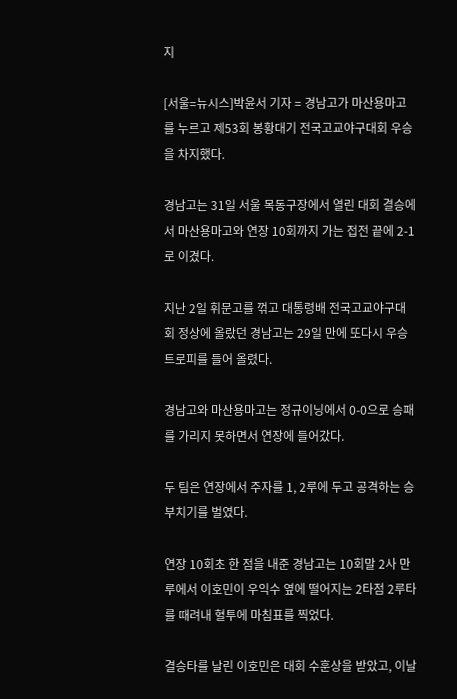지

[서울=뉴시스]박윤서 기자 = 경남고가 마산용마고를 누르고 제53회 봉황대기 전국고교야구대회 우승을 차지했다.

경남고는 31일 서울 목동구장에서 열린 대회 결승에서 마산용마고와 연장 10회까지 가는 접전 끝에 2-1로 이겼다.

지난 2일 휘문고를 꺾고 대통령배 전국고교야구대회 정상에 올랐던 경남고는 29일 만에 또다시 우승 트로피를 들어 올렸다.

경남고와 마산용마고는 정규이닝에서 0-0으로 승패를 가리지 못하면서 연장에 들어갔다.

두 팀은 연장에서 주자를 1, 2루에 두고 공격하는 승부치기를 벌였다.

연장 10회초 한 점을 내준 경남고는 10회말 2사 만루에서 이호민이 우익수 옆에 떨어지는 2타점 2루타를 때려내 혈투에 마침표를 찍었다.

결승타를 날린 이호민은 대회 수훈상을 받았고, 이날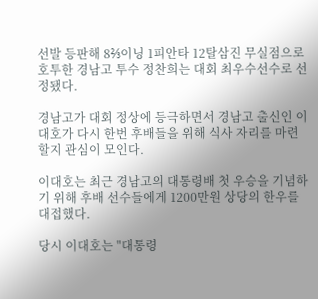선발 등판해 8⅔이닝 1피안타 12탈삼진 무실점으로 호투한 경남고 투수 정찬희는 대회 최우수선수로 선정됐다.

경남고가 대회 정상에 등극하면서 경남고 출신인 이대호가 다시 한번 후배들을 위해 식사 자리를 마련할지 관심이 모인다.

이대호는 최근 경남고의 대통령배 첫 우승을 기념하기 위해 후배 선수들에게 1200만원 상당의 한우를 대접했다.

당시 이대호는 "대통령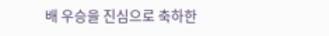배 우승을 진심으로 축하한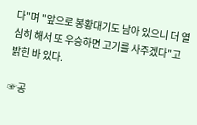다"며 "앞으로 봉황대기도 남아 있으니 더 열심히 해서 또 우승하면 고기를 사주겠다"고 밝힌 바 있다.

☞공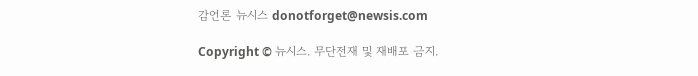감언론 뉴시스 donotforget@newsis.com

Copyright © 뉴시스. 무단전재 및 재배포 금지.